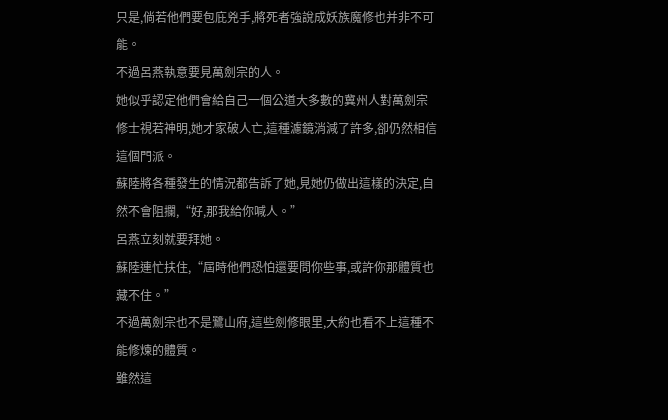只是,倘若他們要包庇兇手,將死者強說成妖族魔修也并非不可能。
不過呂燕執意要見萬劍宗的人。
她似乎認定他們會給自己一個公道大多數的冀州人對萬劍宗修士視若神明,她才家破人亡,這種濾鏡消減了許多,卻仍然相信這個門派。
蘇陸將各種發生的情況都告訴了她,見她仍做出這樣的決定,自然不會阻攔,“好,那我給你喊人。”
呂燕立刻就要拜她。
蘇陸連忙扶住,“屆時他們恐怕還要問你些事,或許你那體質也藏不住。”
不過萬劍宗也不是鷺山府,這些劍修眼里,大約也看不上這種不能修煉的體質。
雖然這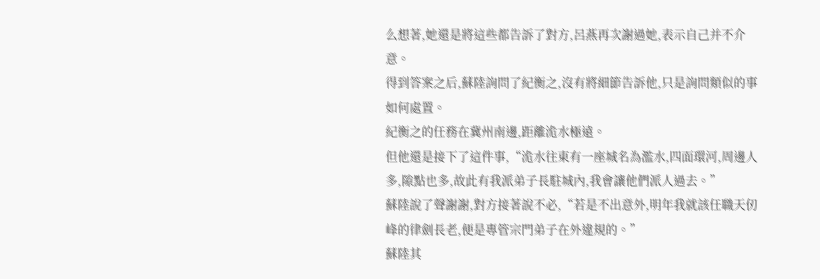么想著,她還是將這些都告訴了對方,呂燕再次謝過她,表示自己并不介意。
得到答案之后,蘇陸詢問了紀衡之,沒有將細節告訴他,只是詢問類似的事如何處置。
紀衡之的任務在冀州南邊,距離洈水極遠。
但他還是接下了這件事,“洈水往東有一座城名為濫水,四面環河,周邊人多,隙點也多,故此有我派弟子長駐城內,我會讓他們派人過去。”
蘇陸說了聲謝謝,對方接著說不必,“若是不出意外,明年我就該任職天仞峰的律劍長老,便是專管宗門弟子在外違規的。”
蘇陸其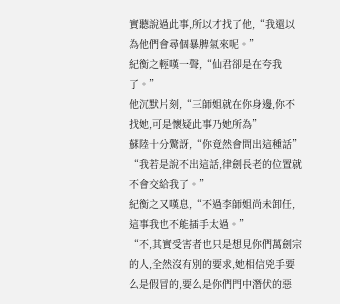實聽說過此事,所以才找了他,“我還以為他們會尋個暴脾氣來呢。”
紀衡之輕嘆一聲,“仙君卻是在夸我了。”
他沉默片刻,“三師姐就在你身邊,你不找她,可是懷疑此事乃她所為”
蘇陸十分驚訝,“你竟然會問出這種話”
“我若是說不出這話,律劍長老的位置就不會交給我了。”
紀衡之又嘆息,“不過李師姐尚未卸任,這事我也不能插手太過。”
“不,其實受害者也只是想見你們萬劍宗的人,全然沒有別的要求,她相信兇手要么是假冒的,要么是你們門中潛伏的惡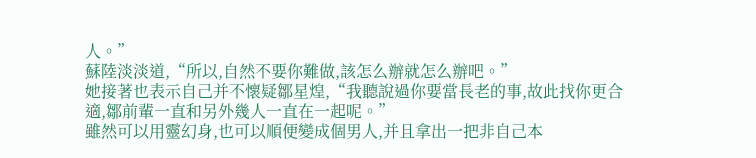人。”
蘇陸淡淡道,“所以,自然不要你難做,該怎么辦就怎么辦吧。”
她接著也表示自己并不懷疑鄒星煌,“我聽說過你要當長老的事,故此找你更合適,鄒前輩一直和另外幾人一直在一起呢。”
雖然可以用靈幻身,也可以順便變成個男人,并且拿出一把非自己本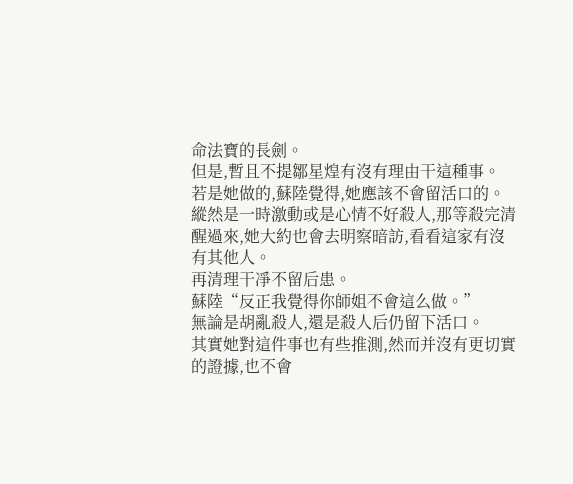命法寶的長劍。
但是,暫且不提鄒星煌有沒有理由干這種事。
若是她做的,蘇陸覺得,她應該不會留活口的。
縱然是一時激動或是心情不好殺人,那等殺完清醒過來,她大約也會去明察暗訪,看看這家有沒有其他人。
再清理干凈不留后患。
蘇陸“反正我覺得你師姐不會這么做。”
無論是胡亂殺人,還是殺人后仍留下活口。
其實她對這件事也有些推測,然而并沒有更切實的證據,也不會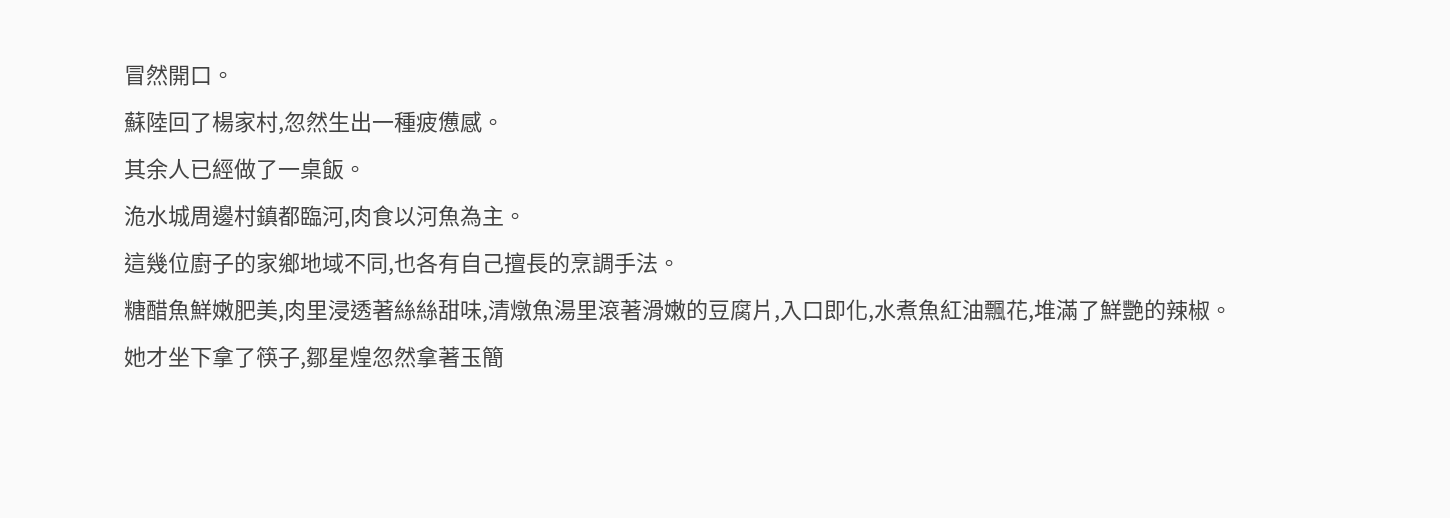冒然開口。
蘇陸回了楊家村,忽然生出一種疲憊感。
其余人已經做了一桌飯。
洈水城周邊村鎮都臨河,肉食以河魚為主。
這幾位廚子的家鄉地域不同,也各有自己擅長的烹調手法。
糖醋魚鮮嫩肥美,肉里浸透著絲絲甜味,清燉魚湯里滾著滑嫩的豆腐片,入口即化,水煮魚紅油飄花,堆滿了鮮艷的辣椒。
她才坐下拿了筷子,鄒星煌忽然拿著玉簡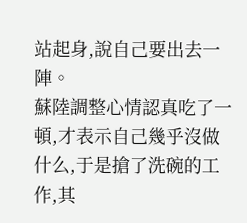站起身,說自己要出去一陣。
蘇陸調整心情認真吃了一頓,才表示自己幾乎沒做什么,于是搶了洗碗的工作,其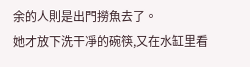余的人則是出門撈魚去了。
她才放下洗干凈的碗筷,又在水缸里看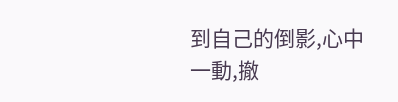到自己的倒影,心中一動,撤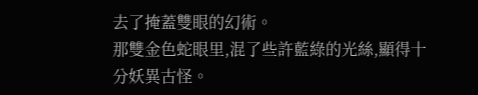去了掩蓋雙眼的幻術。
那雙金色蛇眼里,混了些許藍綠的光絲,顯得十分妖異古怪。